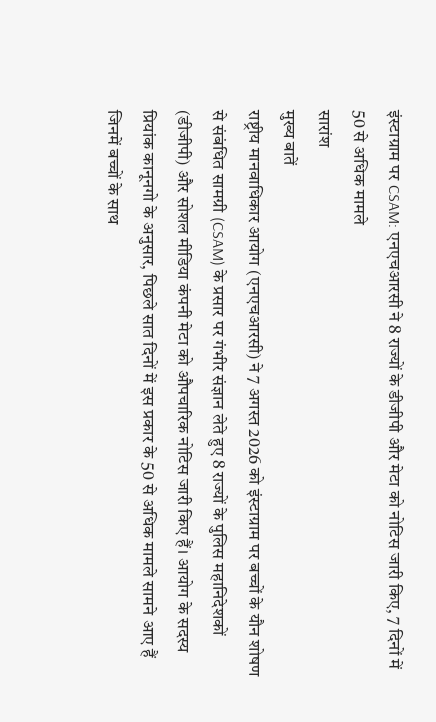इंस्टाग्राम पर CSAM: एनएचआरसी ने 8 राज्यों के डीजीपी और मेटा को नोटिस जारी किए, 7 दिनों में 50 से अधिक मामले
सारांश
मुख्य बातें
राष्ट्रीय मानवाधिकार आयोग (एनएचआरसी) ने 7 अगस्त 2026 को इंस्टाग्राम पर बच्चों के यौन शोषण से संबंधित सामग्री (CSAM) के प्रसार पर गंभीर संज्ञान लेते हुए 8 राज्यों के पुलिस महानिदेशकों (डीजीपी) और सोशल मीडिया कंपनी मेटा को औपचारिक नोटिस जारी किए हैं। आयोग के सदस्य प्रियांक कानूनगो के अनुसार, पिछले सात दिनों में इस प्रकार के 50 से अधिक मामले सामने आए हैं जिनमें बच्चों के साथ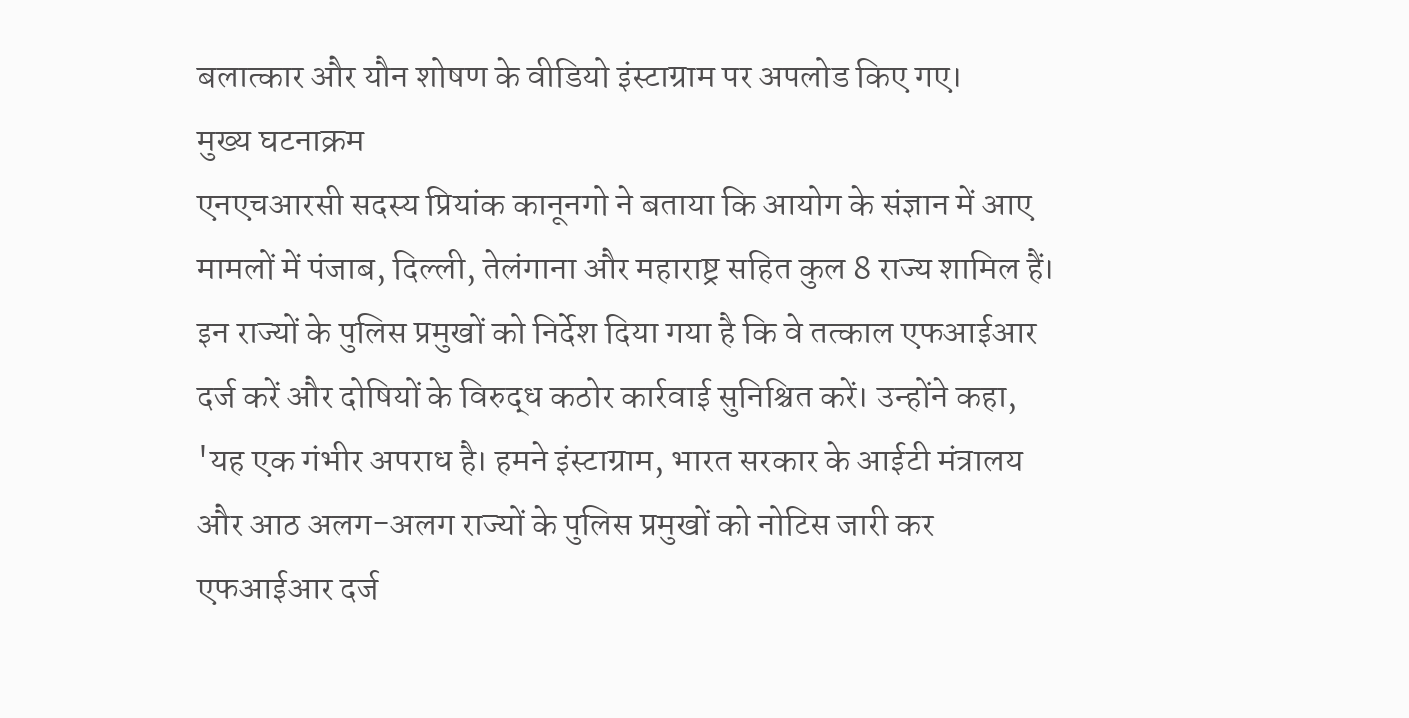बलात्कार और यौन शोषण के वीडियो इंस्टाग्राम पर अपलोड किए गए।
मुख्य घटनाक्रम
एनएचआरसी सदस्य प्रियांक कानूनगो ने बताया कि आयोग के संज्ञान में आए मामलों में पंजाब, दिल्ली, तेलंगाना और महाराष्ट्र सहित कुल 8 राज्य शामिल हैं। इन राज्यों के पुलिस प्रमुखों को निर्देश दिया गया है कि वे तत्काल एफआईआर दर्ज करें और दोषियों के विरुद्ध कठोर कार्रवाई सुनिश्चित करें। उन्होंने कहा, 'यह एक गंभीर अपराध है। हमने इंस्टाग्राम, भारत सरकार के आईटी मंत्रालय और आठ अलग-अलग राज्यों के पुलिस प्रमुखों को नोटिस जारी कर एफआईआर दर्ज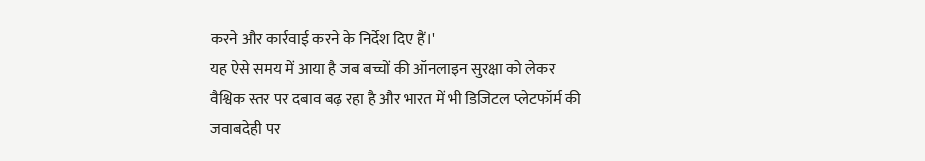करने और कार्रवाई करने के निर्देश दिए हैं।'
यह ऐसे समय में आया है जब बच्चों की ऑनलाइन सुरक्षा को लेकर वैश्विक स्तर पर दबाव बढ़ रहा है और भारत में भी डिजिटल प्लेटफॉर्म की जवाबदेही पर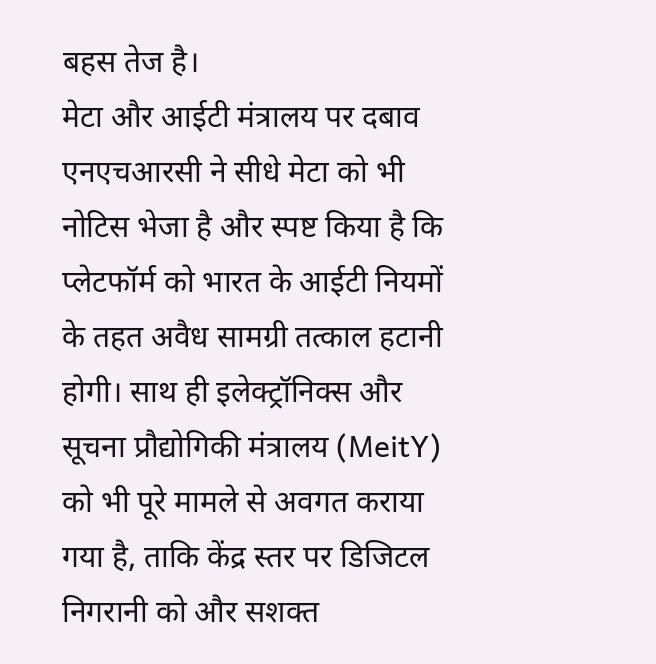बहस तेज है।
मेटा और आईटी मंत्रालय पर दबाव
एनएचआरसी ने सीधे मेटा को भी नोटिस भेजा है और स्पष्ट किया है कि प्लेटफॉर्म को भारत के आईटी नियमों के तहत अवैध सामग्री तत्काल हटानी होगी। साथ ही इलेक्ट्रॉनिक्स और सूचना प्रौद्योगिकी मंत्रालय (MeitY) को भी पूरे मामले से अवगत कराया गया है, ताकि केंद्र स्तर पर डिजिटल निगरानी को और सशक्त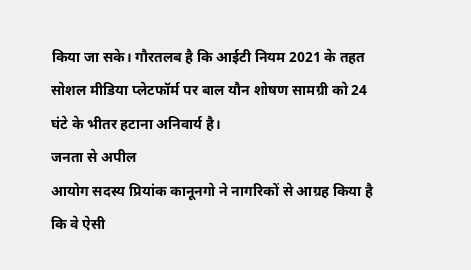किया जा सके। गौरतलब है कि आईटी नियम 2021 के तहत सोशल मीडिया प्लेटफॉर्म पर बाल यौन शोषण सामग्री को 24 घंटे के भीतर हटाना अनिवार्य है।
जनता से अपील
आयोग सदस्य प्रियांक कानूनगो ने नागरिकों से आग्रह किया है कि वे ऐसी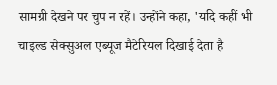सामग्री देखने पर चुप न रहें। उन्होंने कहा, 'यदि कहीं भी चाइल्ड सेक्सुअल एब्यूज मैटेरियल दिखाई देता है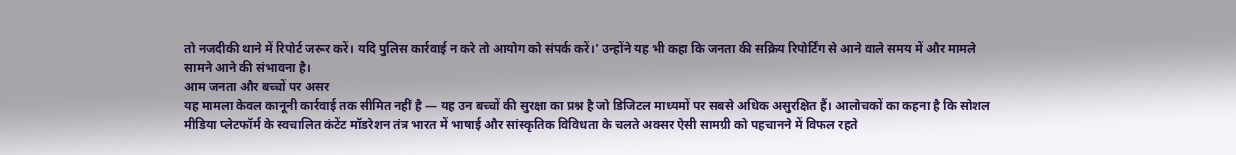तो नजदीकी थाने में रिपोर्ट जरूर करें। यदि पुलिस कार्रवाई न करे तो आयोग को संपर्क करें।' उन्होंने यह भी कहा कि जनता की सक्रिय रिपोर्टिंग से आने वाले समय में और मामले सामने आने की संभावना है।
आम जनता और बच्चों पर असर
यह मामला केवल कानूनी कार्रवाई तक सीमित नहीं है — यह उन बच्चों की सुरक्षा का प्रश्न है जो डिजिटल माध्यमों पर सबसे अधिक असुरक्षित हैं। आलोचकों का कहना है कि सोशल मीडिया प्लेटफॉर्म के स्वचालित कंटेंट मॉडरेशन तंत्र भारत में भाषाई और सांस्कृतिक विविधता के चलते अक्सर ऐसी सामग्री को पहचानने में विफल रहते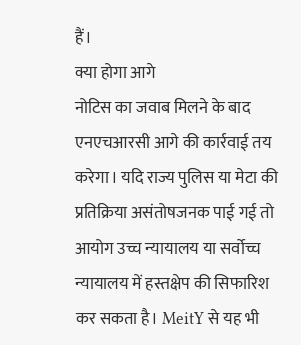हैं।
क्या होगा आगे
नोटिस का जवाब मिलने के बाद एनएचआरसी आगे की कार्रवाई तय करेगा। यदि राज्य पुलिस या मेटा की प्रतिक्रिया असंतोषजनक पाई गई तो आयोग उच्च न्यायालय या सर्वोच्च न्यायालय में हस्तक्षेप की सिफारिश कर सकता है। MeitY से यह भी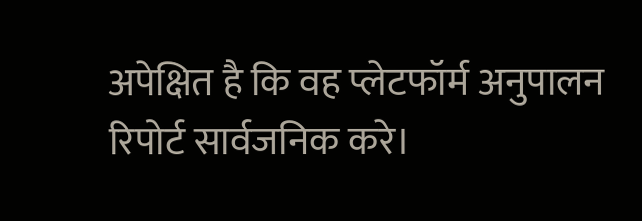अपेक्षित है कि वह प्लेटफॉर्म अनुपालन रिपोर्ट सार्वजनिक करे।